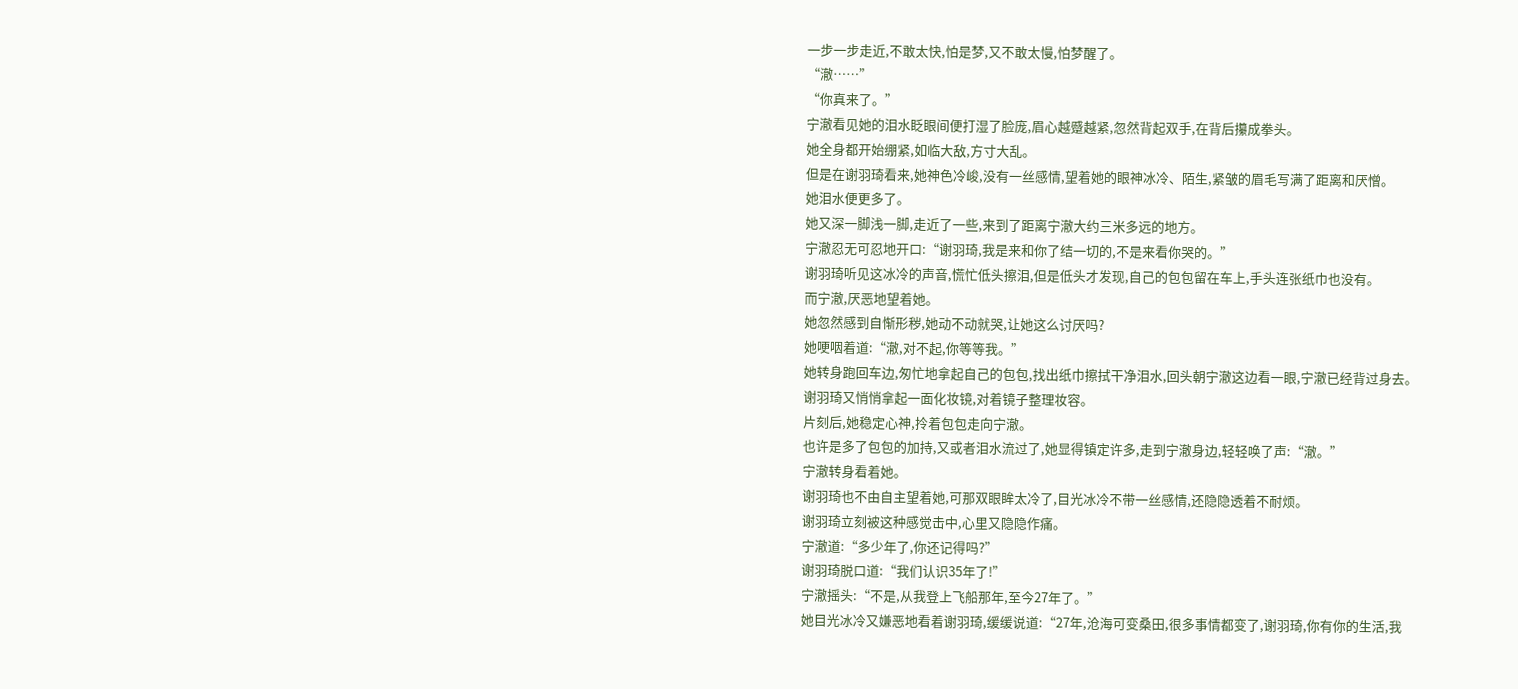一步一步走近,不敢太快,怕是梦,又不敢太慢,怕梦醒了。
“澈……”
“你真来了。”
宁澈看见她的泪水眨眼间便打湿了脸庞,眉心越蹙越紧,忽然背起双手,在背后攥成拳头。
她全身都开始绷紧,如临大敌,方寸大乱。
但是在谢羽琦看来,她神色冷峻,没有一丝感情,望着她的眼神冰冷、陌生,紧皱的眉毛写满了距离和厌憎。
她泪水便更多了。
她又深一脚浅一脚,走近了一些,来到了距离宁澈大约三米多远的地方。
宁澈忍无可忍地开口:“谢羽琦,我是来和你了结一切的,不是来看你哭的。”
谢羽琦听见这冰冷的声音,慌忙低头擦泪,但是低头才发现,自己的包包留在车上,手头连张纸巾也没有。
而宁澈,厌恶地望着她。
她忽然感到自惭形秽,她动不动就哭,让她这么讨厌吗?
她哽咽着道:“澈,对不起,你等等我。”
她转身跑回车边,匆忙地拿起自己的包包,找出纸巾擦拭干净泪水,回头朝宁澈这边看一眼,宁澈已经背过身去。
谢羽琦又悄悄拿起一面化妆镜,对着镜子整理妆容。
片刻后,她稳定心神,拎着包包走向宁澈。
也许是多了包包的加持,又或者泪水流过了,她显得镇定许多,走到宁澈身边,轻轻唤了声:“澈。”
宁澈转身看着她。
谢羽琦也不由自主望着她,可那双眼眸太冷了,目光冰冷不带一丝感情,还隐隐透着不耐烦。
谢羽琦立刻被这种感觉击中,心里又隐隐作痛。
宁澈道:“多少年了,你还记得吗?”
谢羽琦脱口道:“我们认识35年了!”
宁澈摇头:“不是,从我登上飞船那年,至今27年了。”
她目光冰冷又嫌恶地看着谢羽琦,缓缓说道:“27年,沧海可变桑田,很多事情都变了,谢羽琦,你有你的生活,我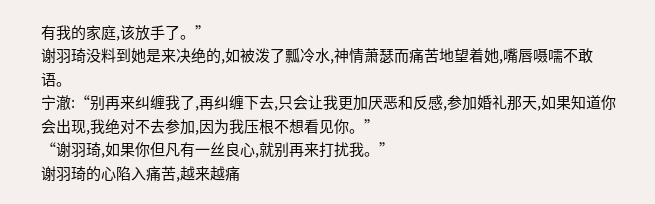有我的家庭,该放手了。”
谢羽琦没料到她是来决绝的,如被泼了瓢冷水,神情萧瑟而痛苦地望着她,嘴唇嗫嚅不敢语。
宁澈:“别再来纠缠我了,再纠缠下去,只会让我更加厌恶和反感,参加婚礼那天,如果知道你会出现,我绝对不去参加,因为我压根不想看见你。”
“谢羽琦,如果你但凡有一丝良心,就别再来打扰我。”
谢羽琦的心陷入痛苦,越来越痛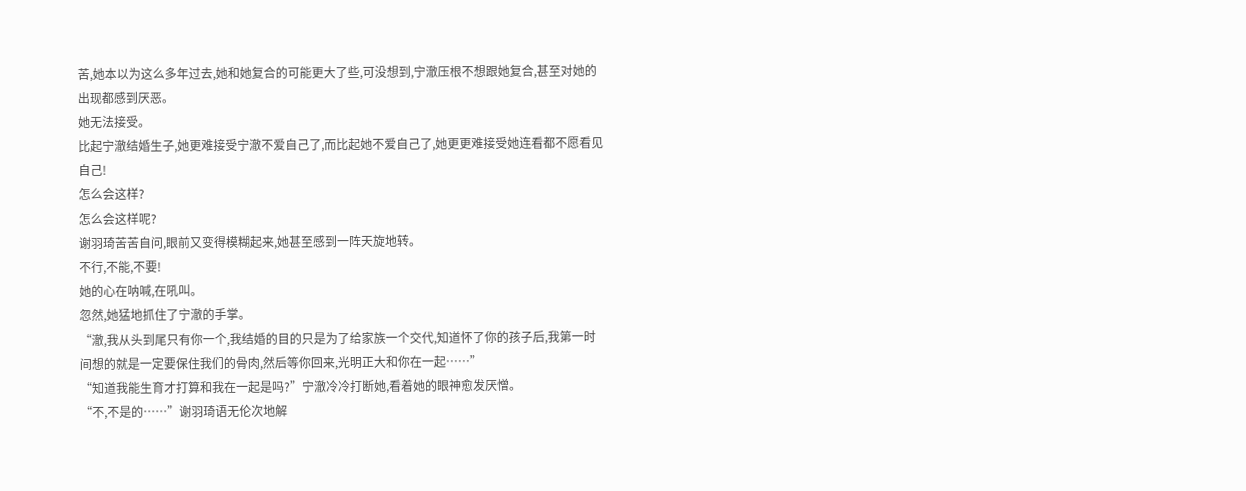苦,她本以为这么多年过去,她和她复合的可能更大了些,可没想到,宁澈压根不想跟她复合,甚至对她的出现都感到厌恶。
她无法接受。
比起宁澈结婚生子,她更难接受宁澈不爱自己了,而比起她不爱自己了,她更更难接受她连看都不愿看见自己!
怎么会这样?
怎么会这样呢?
谢羽琦苦苦自问,眼前又变得模糊起来,她甚至感到一阵天旋地转。
不行,不能,不要!
她的心在呐喊,在吼叫。
忽然,她猛地抓住了宁澈的手掌。
“澈,我从头到尾只有你一个,我结婚的目的只是为了给家族一个交代,知道怀了你的孩子后,我第一时间想的就是一定要保住我们的骨肉,然后等你回来,光明正大和你在一起……”
“知道我能生育才打算和我在一起是吗?”宁澈冷冷打断她,看着她的眼神愈发厌憎。
“不,不是的……”谢羽琦语无伦次地解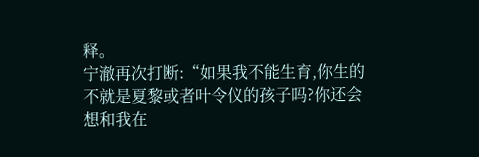释。
宁澈再次打断:“如果我不能生育,你生的不就是夏黎或者叶令仪的孩子吗?你还会想和我在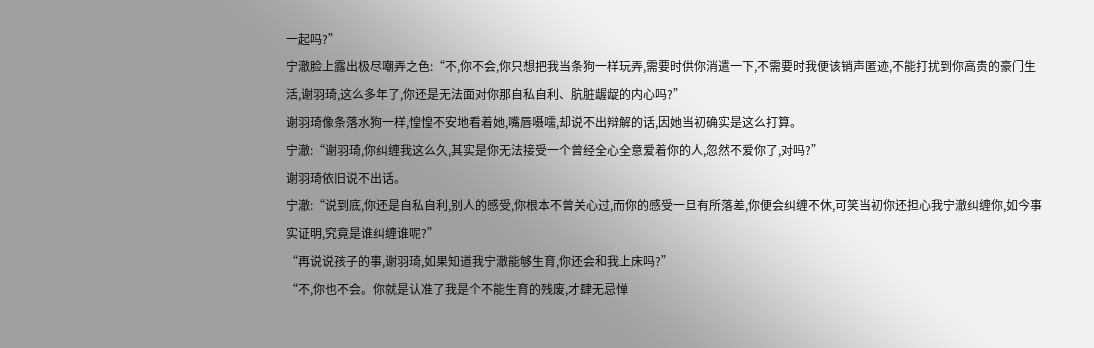一起吗?”
宁澈脸上露出极尽嘲弄之色:“不,你不会,你只想把我当条狗一样玩弄,需要时供你消遣一下,不需要时我便该销声匿迹,不能打扰到你高贵的豪门生活,谢羽琦,这么多年了,你还是无法面对你那自私自利、肮脏龌龊的内心吗?”
谢羽琦像条落水狗一样,惶惶不安地看着她,嘴唇嗫嚅,却说不出辩解的话,因她当初确实是这么打算。
宁澈:“谢羽琦,你纠缠我这么久,其实是你无法接受一个曾经全心全意爱着你的人,忽然不爱你了,对吗?”
谢羽琦依旧说不出话。
宁澈:“说到底,你还是自私自利,别人的感受,你根本不曾关心过,而你的感受一旦有所落差,你便会纠缠不休,可笑当初你还担心我宁澈纠缠你,如今事实证明,究竟是谁纠缠谁呢?”
“再说说孩子的事,谢羽琦,如果知道我宁澈能够生育,你还会和我上床吗?”
“不,你也不会。你就是认准了我是个不能生育的残废,才肆无忌惮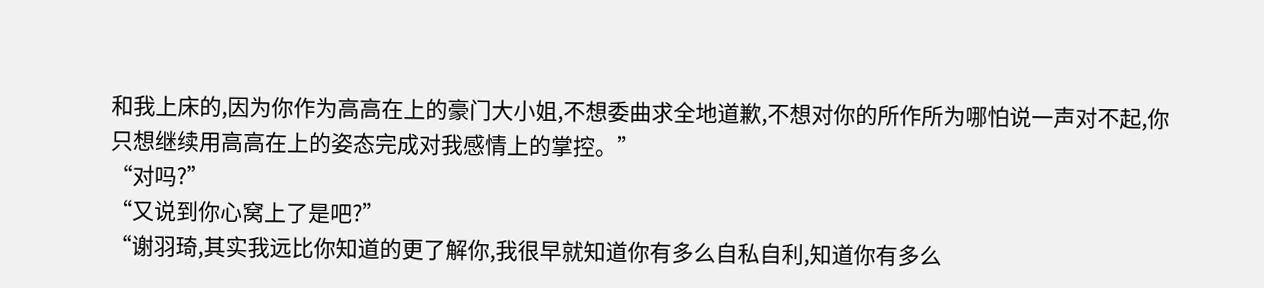和我上床的,因为你作为高高在上的豪门大小姐,不想委曲求全地道歉,不想对你的所作所为哪怕说一声对不起,你只想继续用高高在上的姿态完成对我感情上的掌控。”
“对吗?”
“又说到你心窝上了是吧?”
“谢羽琦,其实我远比你知道的更了解你,我很早就知道你有多么自私自利,知道你有多么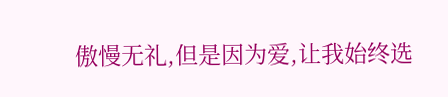傲慢无礼,但是因为爱,让我始终选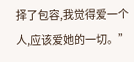择了包容,我觉得爱一个人,应该爱她的一切。”